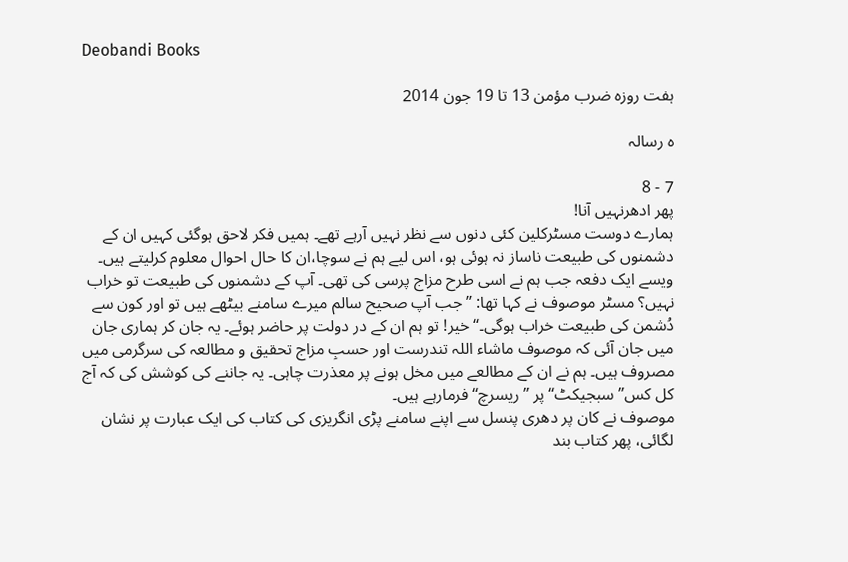Deobandi Books

ہفت روزہ ضرب مؤمن 13 تا 19 جون 2014

ہ رسالہ

7 - 8
پھر ادھرنہیں آنا!
ہمارے دوست مسٹرکلین کئی دنوں سے نظر نہیں آرہے تھے۔ ہمیں فکر لاحق ہوگئی کہیں ان کے دشمنوں کی طبیعت ناساز نہ ہوئی ہو، اس لیے ہم نے سوچا،ان کا حال احوال معلوم کرلیتے ہیں۔ ویسے ایک دفعہ جب ہم نے اسی طرح مزاج پرسی کی تھی۔ آپ کے دشمنوں کی طبیعت تو خراب نہیں؟ مسٹر موصوف نے کہا تھا: ’’جب آپ صحیح سالم میرے سامنے بیٹھے ہیں تو اور کون سے دُشمن کی طبیعت خراب ہوگی۔‘‘ خیر! تو ہم ان کے در دولت پر حاضر ہوئے۔ یہ جان کر ہماری جان میں جان آئی کہ موصوف ماشاء اللہ تندرست اور حسبِ مزاج تحقیق و مطالعہ کی سرگرمی میں مصروف ہیں۔ ہم نے ان کے مطالعے میں مخل ہونے پر معذرت چاہی۔ یہ جاننے کی کوشش کی کہ آج کل کس’’ سبجیکٹ‘‘ پر ’’ریسرچ‘‘ فرمارہے ہیں۔
موصوف نے کان پر دھری پنسل سے اپنے سامنے پڑی انگریزی کی کتاب کی ایک عبارت پر نشان لگائی، پھر کتاب بند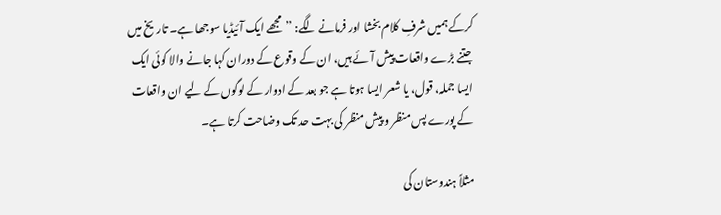کرکے ہمیں شرفِ کلام بخشا اور فرمانے لگے: ’’مجھے ایک آئیڈیا سوجھا ہے۔ تاریخ میں جتنے بڑے واقعات پیش آئے ہیں، ان کے وقوع کے دوران کہا جانے والا کوئی ایک ایسا جملہ، قول، یا شعر ایسا ہوتا ہے جو بعد کے ادوار کے لوگوں کے لیے ان واقعات کے پورے پس منظر و پیش منظر کی بہت حد تک وضاحت کرتا ہے۔

مثلاً ہندوستان کی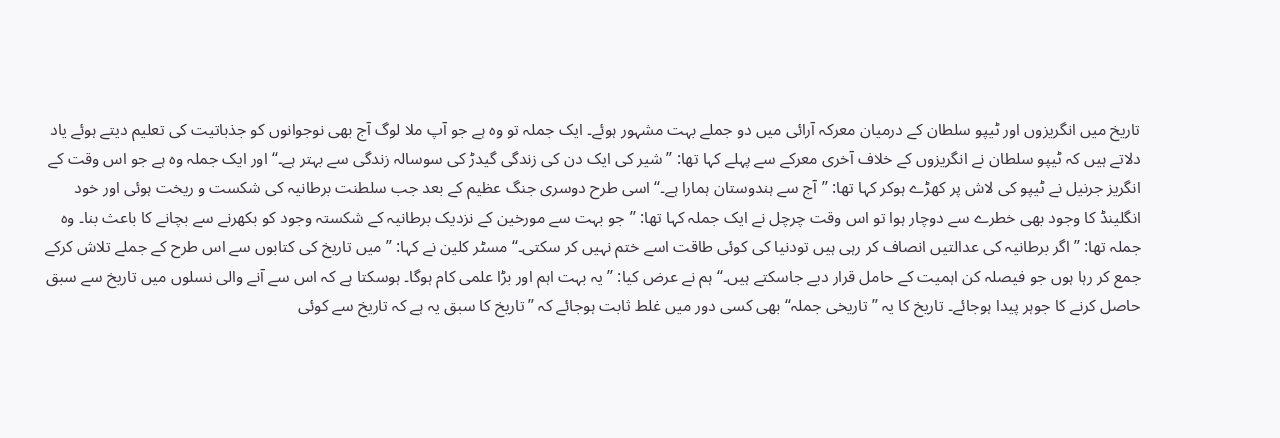تاریخ میں انگریزوں اور ٹیپو سلطان کے درمیان معرکہ آرائی میں دو جملے بہت مشہور ہوئے۔ ایک جملہ تو وہ ہے جو آپ ملا لوگ آج بھی نوجوانوں کو جذباتیت کی تعلیم دیتے ہوئے یاد دلاتے ہیں کہ ٹیپو سلطان نے انگریزوں کے خلاف آخری معرکے سے پہلے کہا تھا: ’’ شیر کی ایک دن کی زندگی گیدڑ کی سوسالہ زندگی سے بہتر ہے۔‘‘ اور ایک جملہ وہ ہے جو اس وقت کے انگریز جرنیل نے ٹیپو کی لاش پر کھڑے ہوکر کہا تھا: ’’آج سے ہندوستان ہمارا ہے۔‘‘ اسی طرح دوسری جنگ عظیم کے بعد جب سلطنت برطانیہ کی شکست و ریخت ہوئی اور خود انگلینڈ کا وجود بھی خطرے سے دوچار ہوا تو اس وقت چرچل نے ایک جملہ کہا تھا: ’’جو بہت سے مورخین کے نزدیک برطانیہ کے شکستہ وجود کو بکھرنے سے بچانے کا باعث بنا۔ وہ جملہ تھا: ’’اگر برطانیہ کی عدالتیں انصاف کر رہی ہیں تودنیا کی کوئی طاقت اسے ختم نہیں کر سکتی۔‘‘ مسٹر کلین نے کہا: ’’میں تاریخ کی کتابوں سے اس طرح کے جملے تلاش کرکے جمع کر رہا ہوں جو فیصلہ کن اہمیت کے حامل قرار دیے جاسکتے ہیں۔‘‘ ہم نے عرض کیا: ’’یہ بہت اہم اور بڑا علمی کام ہوگا۔ ہوسکتا ہے کہ اس سے آنے والی نسلوں میں تاریخ سے سبق حاصل کرنے کا جوہر پیدا ہوجائے۔ تاریخ کا یہ ’’تاریخی جملہ‘‘ بھی کسی دور میں غلط ثابت ہوجائے کہ ’’تاریخ کا سبق یہ ہے کہ تاریخ سے کوئی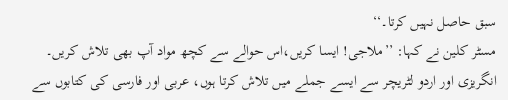سبق حاصل نہیں کرتا۔‘‘
مسٹر کلین نے کہا: ’’ملاجی! ایسا کریں،اس حوالے سے کچھ مواد آپ بھی تلاش کریں۔ انگریزی اور اردو لٹریچر سے ایسے جملے میں تلاش کرتا ہوں، عربی اور فارسی کی کتابوں سے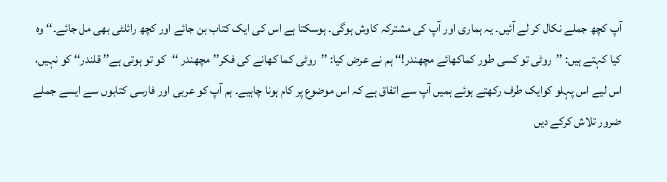آپ کچھ جملے نکال کر لے آئیں۔ یہ ہماری اور آپ کی مشترکہ کاوش ہوگی۔ ہوسکتا ہے اس کی ایک کتاب بن جائے اور کچھ رائلٹی بھی مل جائے۔‘‘ وہ کیا کہتے ہیں: ’’روٹی تو کسی طور کماکھائے مچھندر!‘‘ ہم نے عرض کیا: ’’روٹی کما کھانے کی فکر’’ مچھندر ‘‘کو تو ہوتی ہے’’ قلندر‘‘ کو نہیں، اس لیے اس پہلو کوایک طرف رکھتے ہوئے ہمیں آپ سے اتفاق ہے کہ اس موضوع پر کام ہونا چاہیے۔ ہم آپ کو عربی اور فارسی کتابوں سے ایسے جملے ضرور تلاش کرکے دیں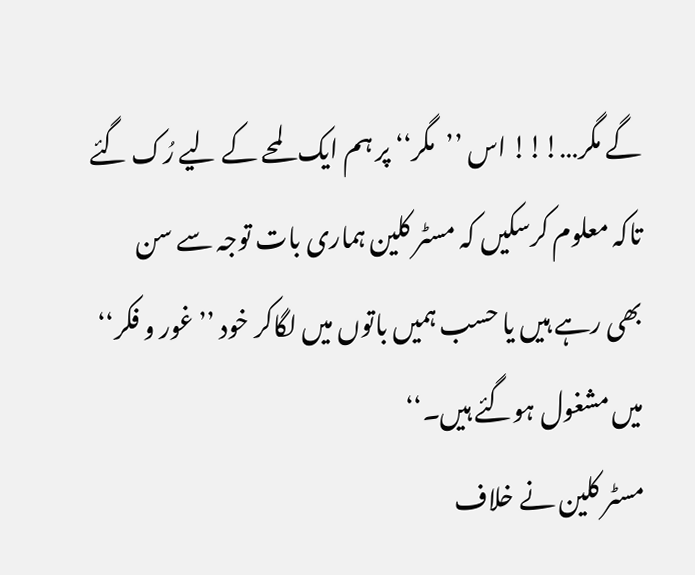گے مگر…!!! اس ’’مگر‘‘ پر ہم ایک لمحے کے لیے رُک گئے تاکہ معلوم کرسکیں کہ مسٹر کلین ہماری بات توجہ سے سن بھی رہے ہیں یا حسب ہمیں باتوں میں لگاکر خود ’’غور و فکر‘‘ میں مشغول ہوگئے ہیں۔‘‘
مسٹر کلین نے خلاف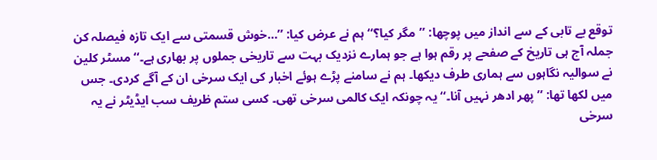توقع بے تابی کے سے انداز میں پوچھا: ’’مگر کیا؟‘‘ ہم نے عرض کیا: ’’…خوش قسمتی سے ایک تازہ فیصلہ کن جملہ آج ہی تاریخ کے صفحے پر رقم ہوا ہے جو ہمارے نزدیک بہت سے تاریخی جملوں پر بھاری ہے۔‘‘ مسٹر کلین نے سوالیہ نگاہوں سے ہماری طرف دیکھا۔ ہم نے سامنے پڑے ہوئے اخبار کی ایک سرخی ان کے آگے کردی۔ جس میں لکھا تھا: ’’پھر ادھر نہیں آنا۔‘‘ یہ چونکہ ایک کالمی سرخی تھی۔ کسی ستم ظریف سب ایڈیٹر نے یہ سرخی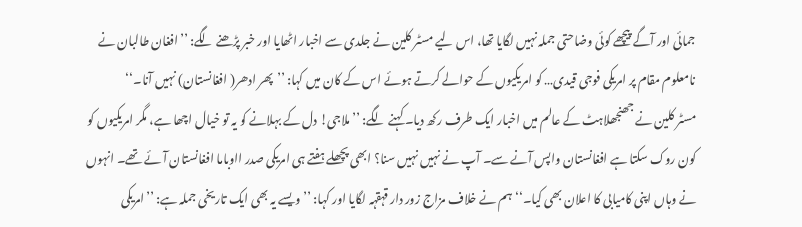جمائی اور آگے پیچھے کوئی وضاحتی جملہ نہیں لگایا تھا، اس لیے مسٹر کلین نے جلدی سے اخبار اٹھایا اور خبر پڑھنے لگے: ’’افغان طالبان نے نامعلوم مقام پر امریکی فوجی قیدی… کو امریکیوں کے حوالے کرتے ہوئے اس کے کان میں کہا: ’’پھر ادھر( افغانستان) نہیں آنا۔‘‘
مسٹر کلین نے جھنجھلاہٹ کے عالم میں اخبار ایک طرف رکھ دیا۔ کہنے لگے: ’’ملاجی! دل کے بہلانے کو یہ تو خیال اچھا ہے، مگر امریکیوں کو کون روک سکتا ہے افغانستان واپس آنے سے۔ آپ نے نہیں نہیں سنا؟ ابھی پچھلے ہفتے ہی امریکی صدر ااوباما افغانستان آئے تھے۔ انہوں نے وہاں اپنی کامیابی کا اعلان بھی کیا۔‘‘ ہم نے خلاف مزاج زور دار قہقہہ لگایا اور کہا: ’’ویسے یہ بھی ایک تاریخی جملہ ہے: ’’امریکی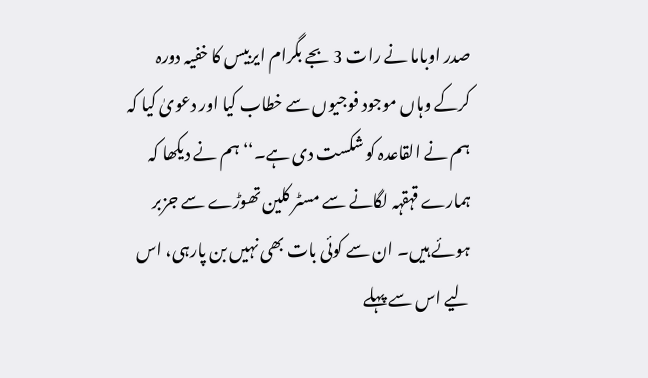صدر اوباما نے رات 3 بجے بگرام ایربیس کا خفیہ دورہ کرکے وہاں موجود فوجیوں سے خطاب کیا اور دعویٰ کیا کہ ہم نے القاعدہ کو شکست دی ہے۔‘‘ ہم نے دیکھا کہ ہمارے قہقہہ لگانے سے مسٹر کلین تھوڑے سے جزبر ہوئے ہیں۔ ان سے کوئی بات بھی نہیں بن پارہی، اس لیے اس سے پہلے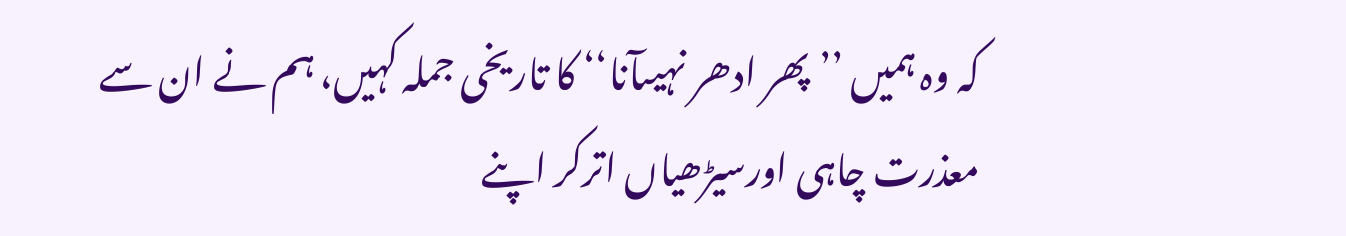کہ وہ ہمیں ’’پھر ادھر نہیںآنا‘‘ کا تاریخی جملہ کہیں، ہم نے ان سے معذرت چاہی اورسیڑھیاں اترکر اپنے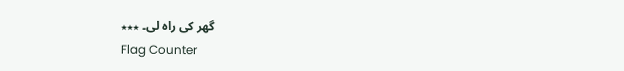گھر کی راہ لی۔ ٭٭٭
Flag Counter